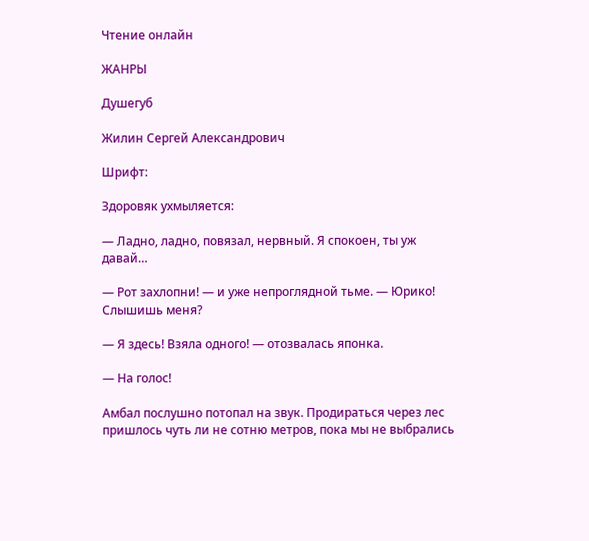Чтение онлайн

ЖАНРЫ

Душегуб

Жилин Сергей Александрович

Шрифт:

Здоровяк ухмыляется:

— Ладно, ладно, повязал, нервный. Я спокоен, ты уж давай…

— Рот захлопни! — и уже непроглядной тьме. — Юрико! Слышишь меня?

— Я здесь! Взяла одного! — отозвалась японка.

— На голос!

Амбал послушно потопал на звук. Продираться через лес пришлось чуть ли не сотню метров, пока мы не выбрались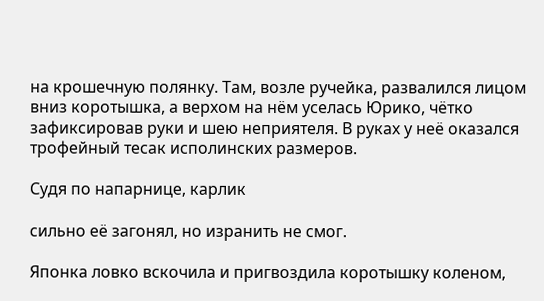на крошечную полянку. Там, возле ручейка, развалился лицом вниз коротышка, а верхом на нём уселась Юрико, чётко зафиксировав руки и шею неприятеля. В руках у неё оказался трофейный тесак исполинских размеров.

Судя по напарнице, карлик

сильно её загонял, но изранить не смог.

Японка ловко вскочила и пригвоздила коротышку коленом,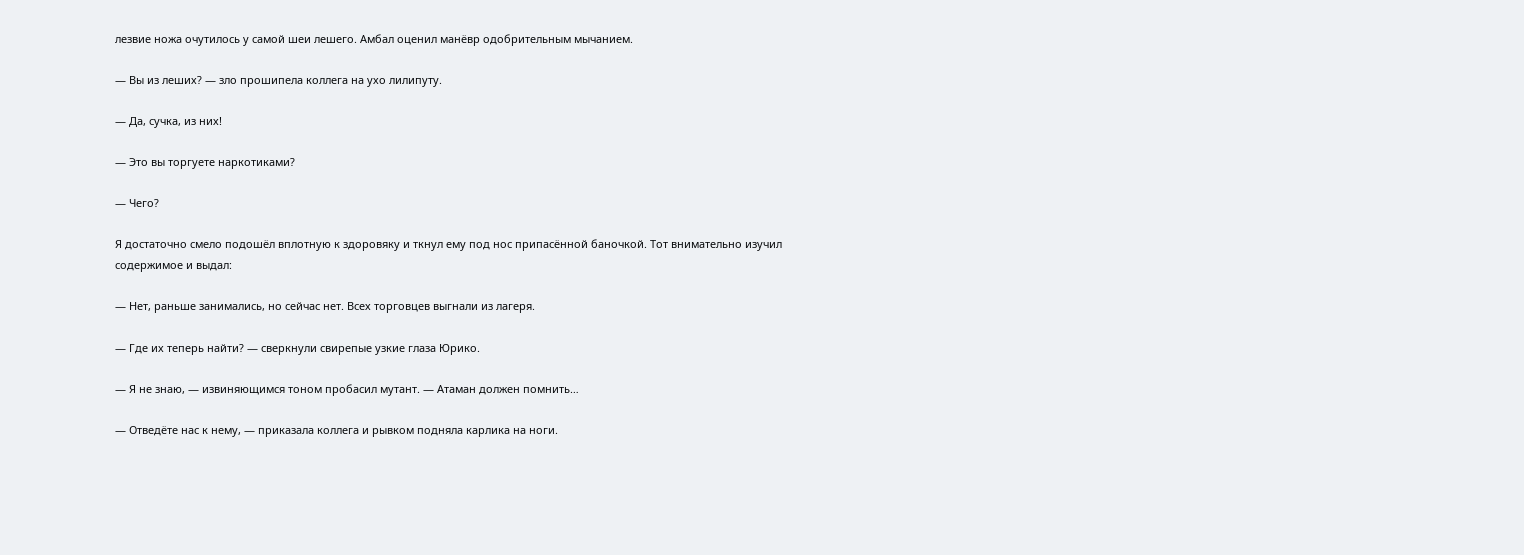лезвие ножа очутилось у самой шеи лешего. Амбал оценил манёвр одобрительным мычанием.

— Вы из леших? — зло прошипела коллега на ухо лилипуту.

— Да, сучка, из них!

— Это вы торгуете наркотиками?

— Чего?

Я достаточно смело подошёл вплотную к здоровяку и ткнул ему под нос припасённой баночкой. Тот внимательно изучил содержимое и выдал:

— Нет, раньше занимались, но сейчас нет. Всех торговцев выгнали из лагеря.

— Где их теперь найти? — сверкнули свирепые узкие глаза Юрико.

— Я не знаю, — извиняющимся тоном пробасил мутант. — Атаман должен помнить…

— Отведёте нас к нему, — приказала коллега и рывком подняла карлика на ноги.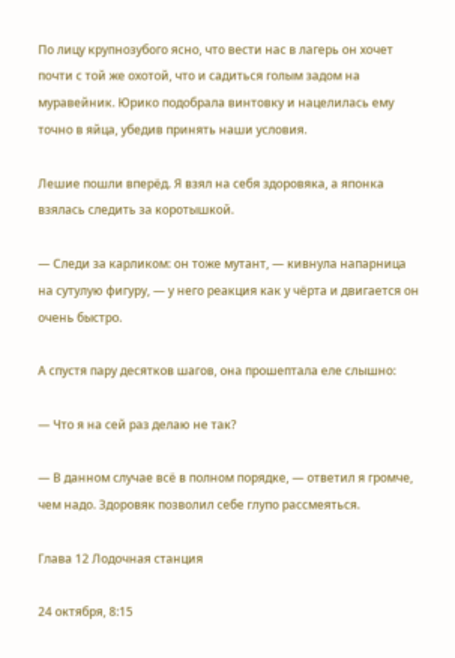По лицу крупнозубого ясно, что вести нас в лагерь он хочет почти с той же охотой, что и садиться голым задом на муравейник. Юрико подобрала винтовку и нацелилась ему точно в яйца, убедив принять наши условия.

Лешие пошли вперёд. Я взял на себя здоровяка, а японка взялась следить за коротышкой.

— Следи за карликом: он тоже мутант, — кивнула напарница на сутулую фигуру, — у него реакция как у чёрта и двигается он очень быстро.

А спустя пару десятков шагов, она прошептала еле слышно:

— Что я на сей раз делаю не так?

— В данном случае всё в полном порядке, — ответил я громче, чем надо. Здоровяк позволил себе глупо рассмеяться.

Глава 12 Лодочная станция

24 октября, 8:15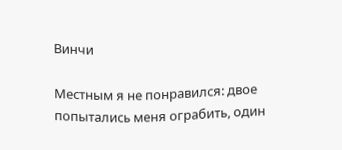Винчи

Местным я не понравился: двое попытались меня ограбить, один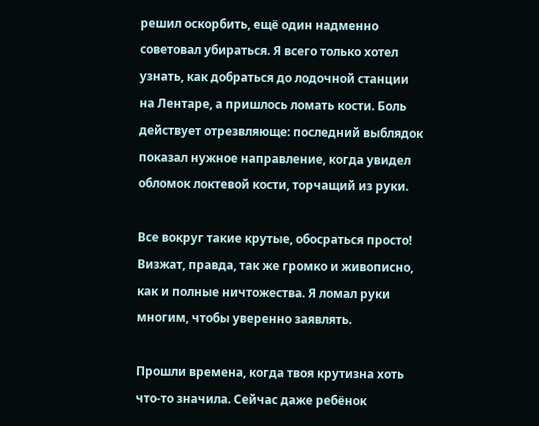решил оскорбить, ещё один надменно советовал убираться. Я всего только хотел узнать, как добраться до лодочной станции на Лентаре, а пришлось ломать кости. Боль действует отрезвляюще: последний выблядок показал нужное направление, когда увидел обломок локтевой кости, торчащий из руки.

Все вокруг такие крутые, обосраться просто! Визжат, правда, так же громко и живописно, как и полные ничтожества. Я ломал руки многим, чтобы уверенно заявлять.

Прошли времена, когда твоя крутизна хоть что-то значила. Сейчас даже ребёнок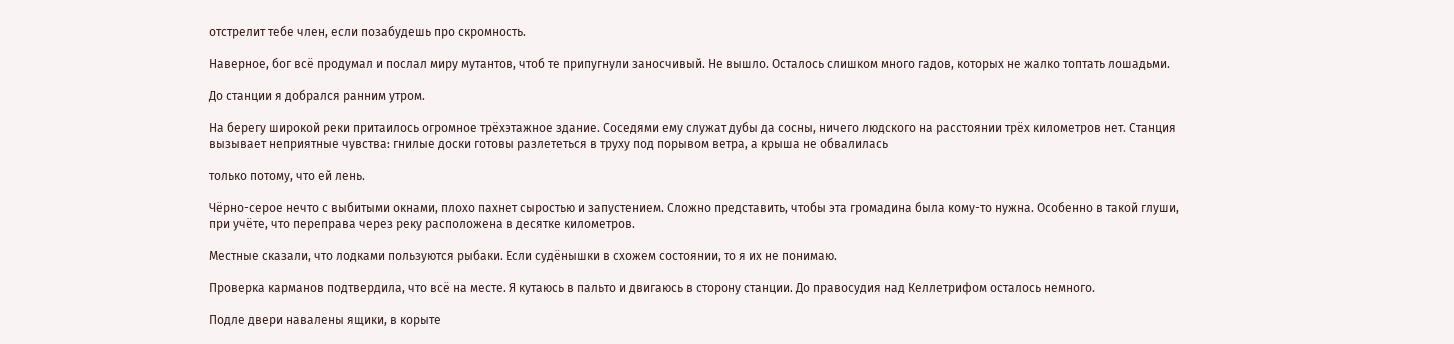отстрелит тебе член, если позабудешь про скромность.

Наверное, бог всё продумал и послал миру мутантов, чтоб те припугнули заносчивый. Не вышло. Осталось слишком много гадов, которых не жалко топтать лошадьми.

До станции я добрался ранним утром.

На берегу широкой реки притаилось огромное трёхэтажное здание. Соседями ему служат дубы да сосны, ничего людского на расстоянии трёх километров нет. Станция вызывает неприятные чувства: гнилые доски готовы разлететься в труху под порывом ветра, а крыша не обвалилась

только потому, что ей лень.

Чёрно-серое нечто с выбитыми окнами, плохо пахнет сыростью и запустением. Сложно представить, чтобы эта громадина была кому-то нужна. Особенно в такой глуши, при учёте, что переправа через реку расположена в десятке километров.

Местные сказали, что лодками пользуются рыбаки. Если судёнышки в схожем состоянии, то я их не понимаю.

Проверка карманов подтвердила, что всё на месте. Я кутаюсь в пальто и двигаюсь в сторону станции. До правосудия над Келлетрифом осталось немного.

Подле двери навалены ящики, в корыте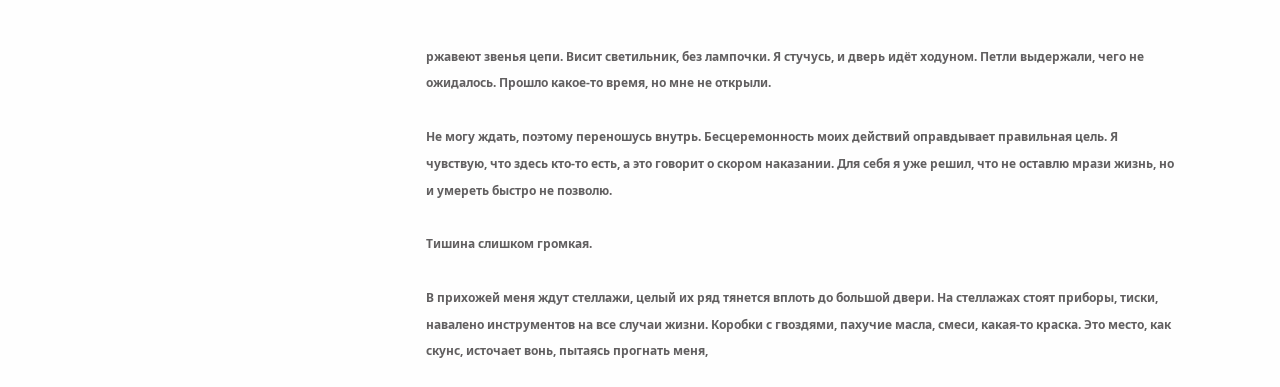ржавеют звенья цепи. Висит светильник, без лампочки. Я стучусь, и дверь идёт ходуном. Петли выдержали, чего не ожидалось. Прошло какое-то время, но мне не открыли.

Не могу ждать, поэтому переношусь внутрь. Бесцеремонность моих действий оправдывает правильная цель. Я чувствую, что здесь кто-то есть, а это говорит о скором наказании. Для себя я уже решил, что не оставлю мрази жизнь, но и умереть быстро не позволю.

Тишина слишком громкая.

В прихожей меня ждут стеллажи, целый их ряд тянется вплоть до большой двери. На стеллажах стоят приборы, тиски, навалено инструментов на все случаи жизни. Коробки с гвоздями, пахучие масла, смеси, какая-то краска. Это место, как скунс, источает вонь, пытаясь прогнать меня,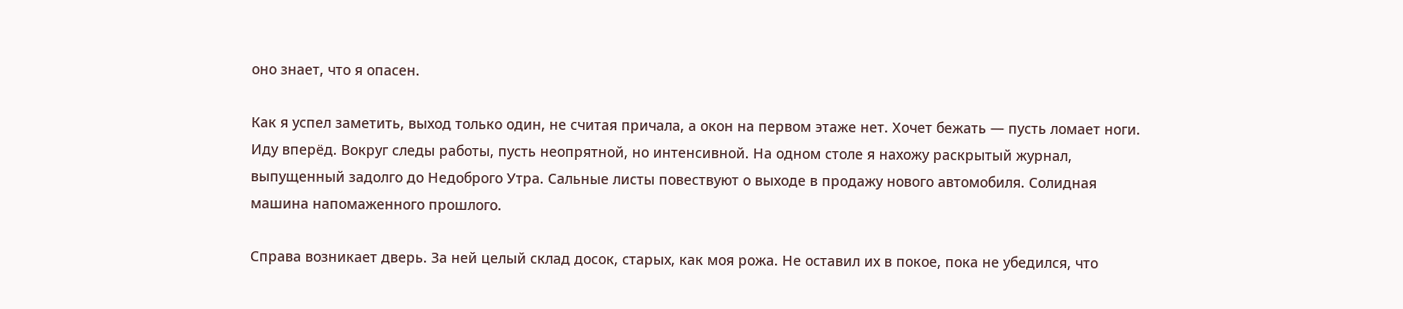оно знает, что я опасен.

Как я успел заметить, выход только один, не считая причала, а окон на первом этаже нет. Хочет бежать — пусть ломает ноги. Иду вперёд. Вокруг следы работы, пусть неопрятной, но интенсивной. На одном столе я нахожу раскрытый журнал, выпущенный задолго до Недоброго Утра. Сальные листы повествуют о выходе в продажу нового автомобиля. Солидная машина напомаженного прошлого.

Справа возникает дверь. За ней целый склад досок, старых, как моя рожа. Не оставил их в покое, пока не убедился, что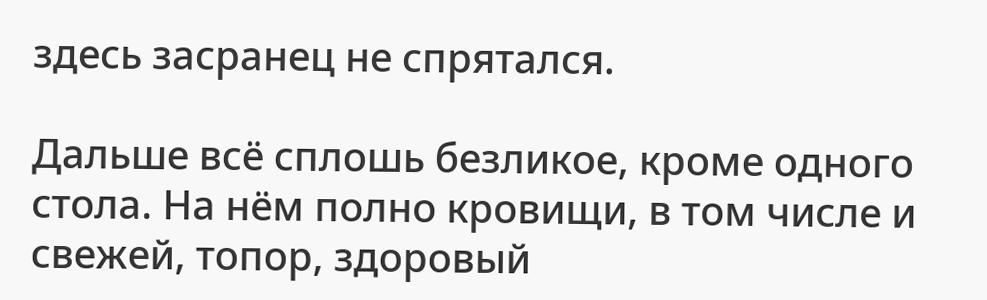здесь засранец не спрятался.

Дальше всё сплошь безликое, кроме одного стола. На нём полно кровищи, в том числе и свежей, топор, здоровый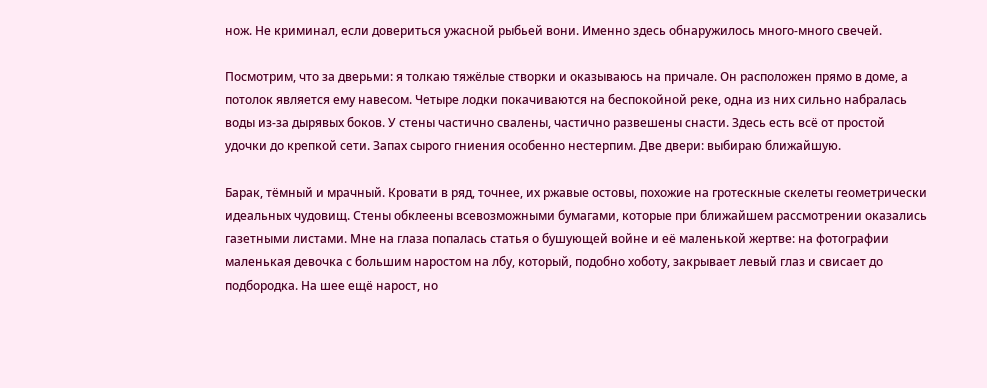нож. Не криминал, если довериться ужасной рыбьей вони. Именно здесь обнаружилось много-много свечей.

Посмотрим, что за дверьми: я толкаю тяжёлые створки и оказываюсь на причале. Он расположен прямо в доме, а потолок является ему навесом. Четыре лодки покачиваются на беспокойной реке, одна из них сильно набралась воды из-за дырявых боков. У стены частично свалены, частично развешены снасти. Здесь есть всё от простой удочки до крепкой сети. Запах сырого гниения особенно нестерпим. Две двери: выбираю ближайшую.

Барак, тёмный и мрачный. Кровати в ряд, точнее, их ржавые остовы, похожие на гротескные скелеты геометрически идеальных чудовищ. Стены обклеены всевозможными бумагами, которые при ближайшем рассмотрении оказались газетными листами. Мне на глаза попалась статья о бушующей войне и её маленькой жертве: на фотографии маленькая девочка с большим наростом на лбу, который, подобно хоботу, закрывает левый глаз и свисает до подбородка. На шее ещё нарост, но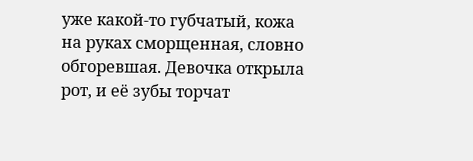уже какой-то губчатый, кожа на руках сморщенная, словно обгоревшая. Девочка открыла рот, и её зубы торчат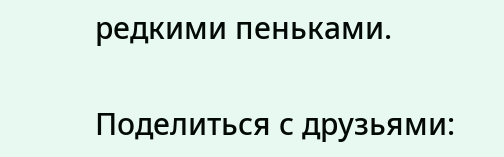редкими пеньками.

Поделиться с друзьями: